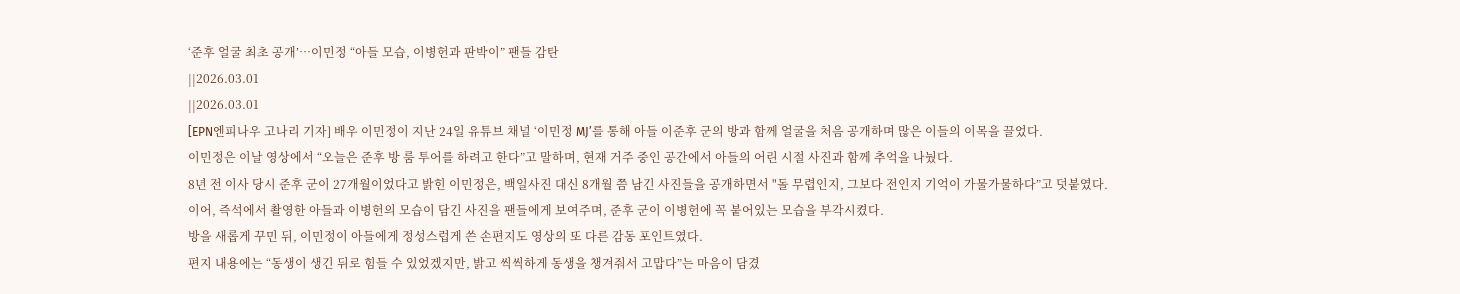‘준후 얼굴 최초 공개’…이민정 “아들 모습, 이병헌과 판박이” 팬들 감탄
||2026.03.01
||2026.03.01
[EPN엔피나우 고나리 기자] 배우 이민정이 지난 24일 유튜브 채널 ‘이민정 MJ’를 통해 아들 이준후 군의 방과 함께 얼굴을 처음 공개하며 많은 이들의 이목을 끌었다.
이민정은 이날 영상에서 “오늘은 준후 방 룸 투어를 하려고 한다”고 말하며, 현재 거주 중인 공간에서 아들의 어린 시절 사진과 함께 추억을 나눴다.
8년 전 이사 당시 준후 군이 27개월이었다고 밝힌 이민정은, 백일사진 대신 8개월 쯤 남긴 사진들을 공개하면서 "돌 무렵인지, 그보다 전인지 기억이 가물가물하다”고 덧붙였다.
이어, 즉석에서 촬영한 아들과 이병헌의 모습이 담긴 사진을 팬들에게 보여주며, 준후 군이 이병헌에 꼭 붙어있는 모습을 부각시켰다.
방을 새롭게 꾸민 뒤, 이민정이 아들에게 정성스럽게 쓴 손편지도 영상의 또 다른 감동 포인트였다.
편지 내용에는 “동생이 생긴 뒤로 힘들 수 있었겠지만, 밝고 씩씩하게 동생을 챙겨줘서 고맙다”는 마음이 담겼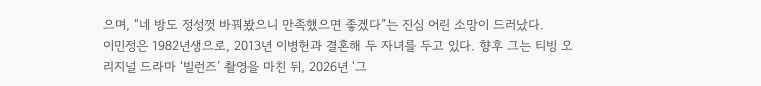으며, “네 방도 정성껏 바꿔봤으니 만족했으면 좋겠다”는 진심 어린 소망이 드러났다.
이민정은 1982년생으로, 2013년 이병헌과 결혼해 두 자녀를 두고 있다. 향후 그는 티빙 오리지널 드라마 ‘빌런즈’ 촬영을 마친 뒤, 2026년 ‘그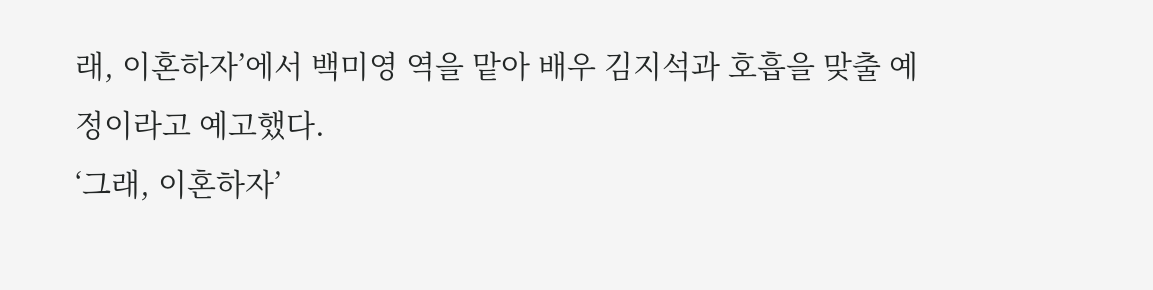래, 이혼하자’에서 백미영 역을 맡아 배우 김지석과 호흡을 맞출 예정이라고 예고했다.
‘그래, 이혼하자’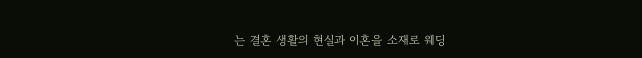는 결혼 생활의 현실과 이혼을 소재로 웨딩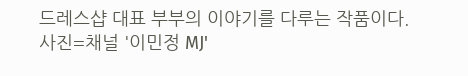드레스샵 대표 부부의 이야기를 다루는 작품이다.
사진=채널 '이민정 MJ'